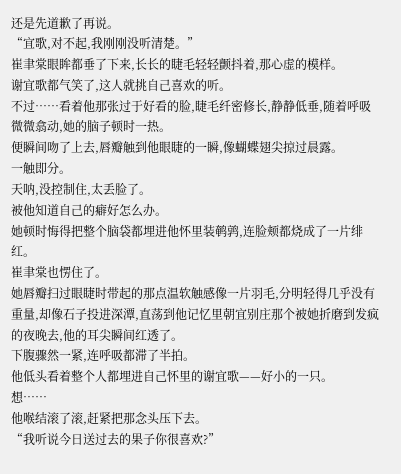还是先道歉了再说。
“宜歌,对不起,我刚刚没听清楚。”
崔聿棠眼眸都垂了下来,长长的睫毛轻轻颤抖着,那心虚的模样。
谢宜歌都气笑了,这人就挑自己喜欢的听。
不过……看着他那张过于好看的脸,睫毛纤密修长,静静低垂,随着呼吸微微翕动,她的脑子顿时一热。
便瞬间吻了上去,唇瓣触到他眼睫的一瞬,像蝴蝶翅尖掠过晨露。
一触即分。
天呐,没控制住,太丢脸了。
被他知道自己的癖好怎么办。
她顿时悔得把整个脑袋都埋进他怀里装鹌鹑,连脸颊都烧成了一片绯红。
崔聿棠也愣住了。
她唇瓣扫过眼睫时带起的那点温软触感像一片羽毛,分明轻得几乎没有重量,却像石子投进深潭,直荡到他记忆里朝宜别庄那个被她折磨到发疯的夜晚去,他的耳尖瞬间红透了。
下腹骤然一紧,连呼吸都滞了半拍。
他低头看着整个人都埋进自己怀里的谢宜歌——好小的一只。
想……
他喉结滚了滚,赶紧把那念头压下去。
“我听说今日送过去的果子你很喜欢?”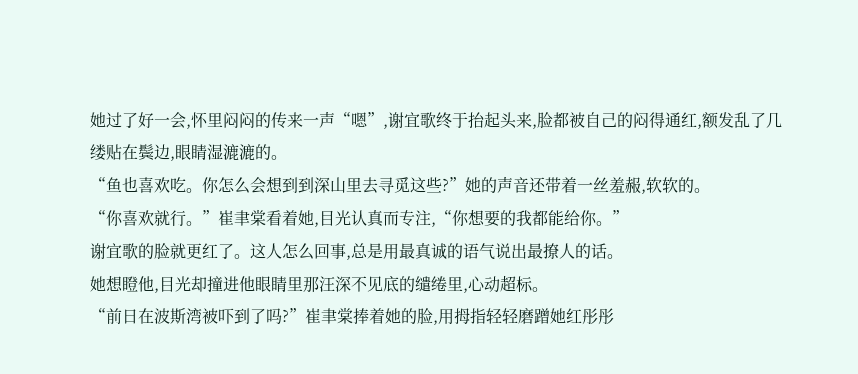她过了好一会,怀里闷闷的传来一声“嗯”,谢宜歌终于抬起头来,脸都被自己的闷得通红,额发乱了几缕贴在鬓边,眼睛湿漉漉的。
“鱼也喜欢吃。你怎么会想到到深山里去寻觅这些?”她的声音还带着一丝羞赧,软软的。
“你喜欢就行。”崔聿棠看着她,目光认真而专注,“你想要的我都能给你。”
谢宜歌的脸就更红了。这人怎么回事,总是用最真诚的语气说出最撩人的话。
她想瞪他,目光却撞进他眼睛里那汪深不见底的缱绻里,心动超标。
“前日在波斯湾被吓到了吗?”崔聿棠捧着她的脸,用拇指轻轻磨蹭她红彤彤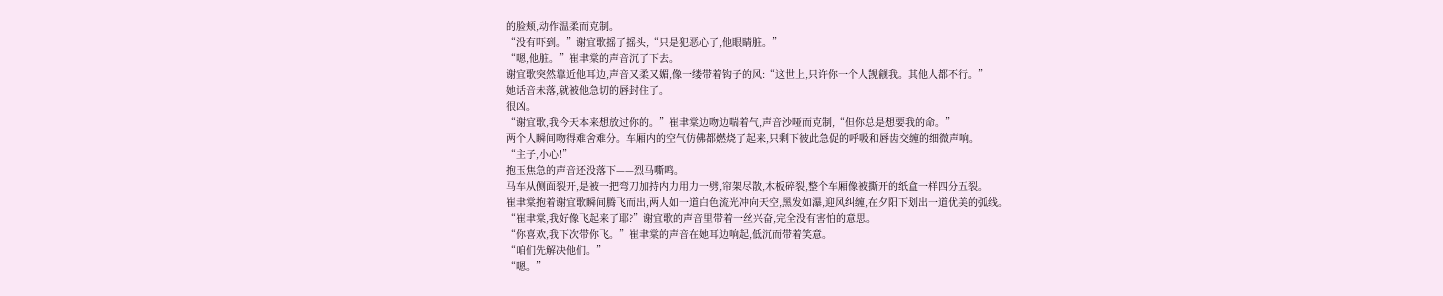的脸颊,动作温柔而克制。
“没有吓到。”谢宜歌摇了摇头,“只是犯恶心了,他眼睛脏。”
“嗯,他脏。”崔聿棠的声音沉了下去。
谢宜歌突然靠近他耳边,声音又柔又媚,像一缕带着钩子的风:“这世上,只许你一个人觊觎我。其他人都不行。”
她话音未落,就被他急切的唇封住了。
很凶。
“谢宜歌,我今天本来想放过你的。”崔聿棠边吻边喘着气,声音沙哑而克制,“但你总是想要我的命。”
两个人瞬间吻得难舍难分。车厢内的空气仿佛都燃烧了起来,只剩下彼此急促的呼吸和唇齿交缠的细微声响。
“主子,小心!”
抱玉焦急的声音还没落下——烈马嘶鸣。
马车从侧面裂开,是被一把弯刀加持内力用力一劈,帘架尽散,木板碎裂,整个车厢像被撕开的纸盒一样四分五裂。
崔聿棠抱着谢宜歌瞬间腾飞而出,两人如一道白色流光冲向天空,黑发如瀑,迎风纠缠,在夕阳下划出一道优美的弧线。
“崔聿棠,我好像飞起来了耶?”谢宜歌的声音里带着一丝兴奋,完全没有害怕的意思。
“你喜欢,我下次带你飞。”崔聿棠的声音在她耳边响起,低沉而带着笑意。
“咱们先解决他们。”
“嗯。”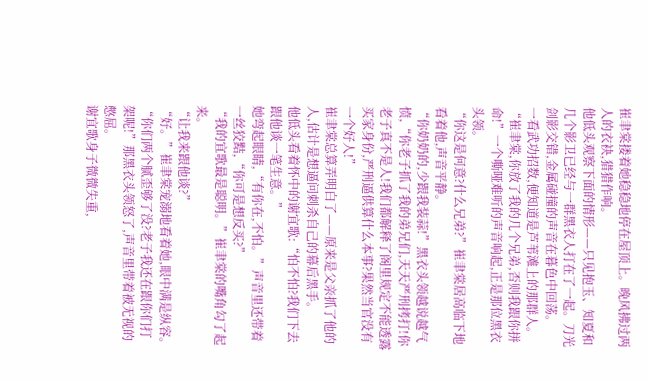崔聿棠搂着她稳稳地停在屋顶上。晚风拂过两人的衣袂,猎猎作响。
他低头观察下面的情形——只见抱玉、知夏和几个影卫已经与一群黑衣人打在了一起。刀光剑影交错,金属碰撞的声音在暮色中回荡。
一看武功招数,便知道是芦苇滩上的那群人。
“崔聿棠,你放了我的几个兄弟,否则我跟你拼命!”一个嘶哑难听的声音响起,正是那位黑衣头领。
“你这是何意?什么兄弟?”崔聿棠居高临下地看着他,声音平静。
“你奶奶的,少跟我装蒜!”黑衣头领越说越气愤,“你老子抓了我的弟兄们,天天严刑拷打!你老子真不是人!我们都解释了阁里规定不能透露买家身份,严刑逼供算什么本事?果然当官没有一个好人!”
崔聿棠总算弄明白了——原来是父亲抓了他的人,估计是想逼问刺杀自己的幕后黑手。
他低头看着怀中的谢宜歌:“怕不怕?我们下去跟他谈一笔生意。”
她弯起眼睛,“有你在,不怕。”声音里还带着一丝狡黠,“你可是想反买?”
“我的宜歌最是聪明。”崔聿棠的嘴角勾了起来。
“让我来跟他谈?”
“好。”崔聿棠宠溺地看着她,眼中满是纵容。
“你们两个腻歪够了没?老子我还在跟你们打架呢!”那黑衣头领怒了,声音里带着被无视的憋屈。
谢宜歌身子微微失重,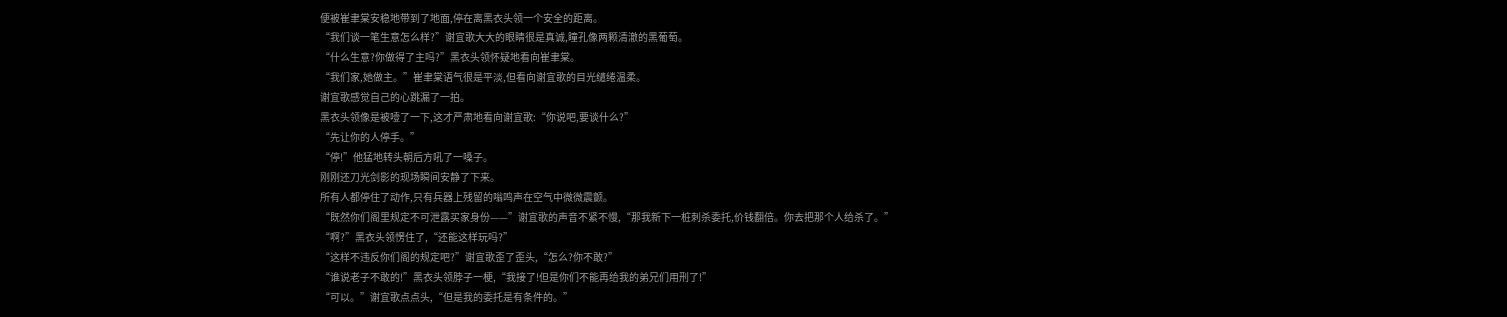便被崔聿棠安稳地带到了地面,停在离黑衣头领一个安全的距离。
“我们谈一笔生意怎么样?”谢宜歌大大的眼睛很是真诚,瞳孔像两颗清澈的黑葡萄。
“什么生意?你做得了主吗?”黑衣头领怀疑地看向崔聿棠。
“我们家,她做主。”崔聿棠语气很是平淡,但看向谢宜歌的目光缱绻温柔。
谢宜歌感觉自己的心跳漏了一拍。
黑衣头领像是被噎了一下,这才严肃地看向谢宜歌:“你说吧,要谈什么?”
“先让你的人停手。”
“停!”他猛地转头朝后方吼了一嗓子。
刚刚还刀光剑影的现场瞬间安静了下来。
所有人都停住了动作,只有兵器上残留的嗡鸣声在空气中微微震颤。
“既然你们阁里规定不可泄露买家身份——”谢宜歌的声音不紧不慢,“那我新下一桩刺杀委托,价钱翻倍。你去把那个人给杀了。”
“啊?”黑衣头领愣住了,“还能这样玩吗?”
“这样不违反你们阁的规定吧?”谢宜歌歪了歪头,“怎么?你不敢?”
“谁说老子不敢的!”黑衣头领脖子一梗,“我接了!但是你们不能再给我的弟兄们用刑了!”
“可以。”谢宜歌点点头,“但是我的委托是有条件的。”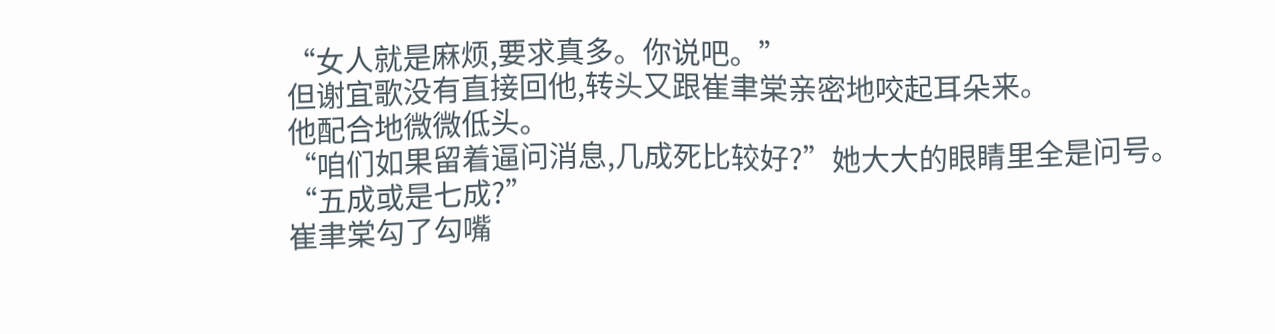“女人就是麻烦,要求真多。你说吧。”
但谢宜歌没有直接回他,转头又跟崔聿棠亲密地咬起耳朵来。
他配合地微微低头。
“咱们如果留着逼问消息,几成死比较好?”她大大的眼睛里全是问号。
“五成或是七成?”
崔聿棠勾了勾嘴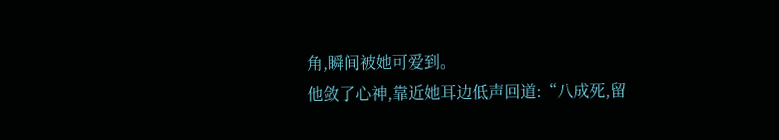角,瞬间被她可爱到。
他敛了心神,靠近她耳边低声回道:“八成死,留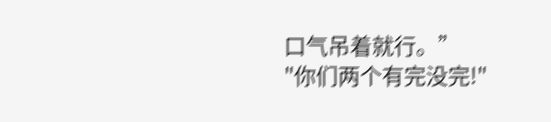口气吊着就行。”
"你们两个有完没完!"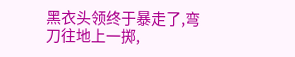黑衣头领终于暴走了,弯刀往地上一掷,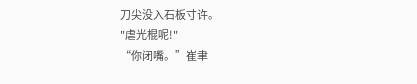刀尖没入石板寸许。
"虐光棍呢!"
“你闭嘴。”崔聿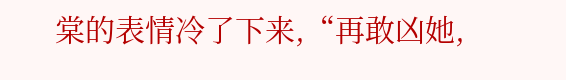棠的表情冷了下来,“再敢凶她,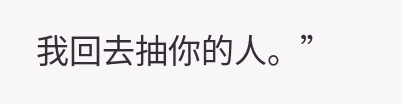我回去抽你的人。”